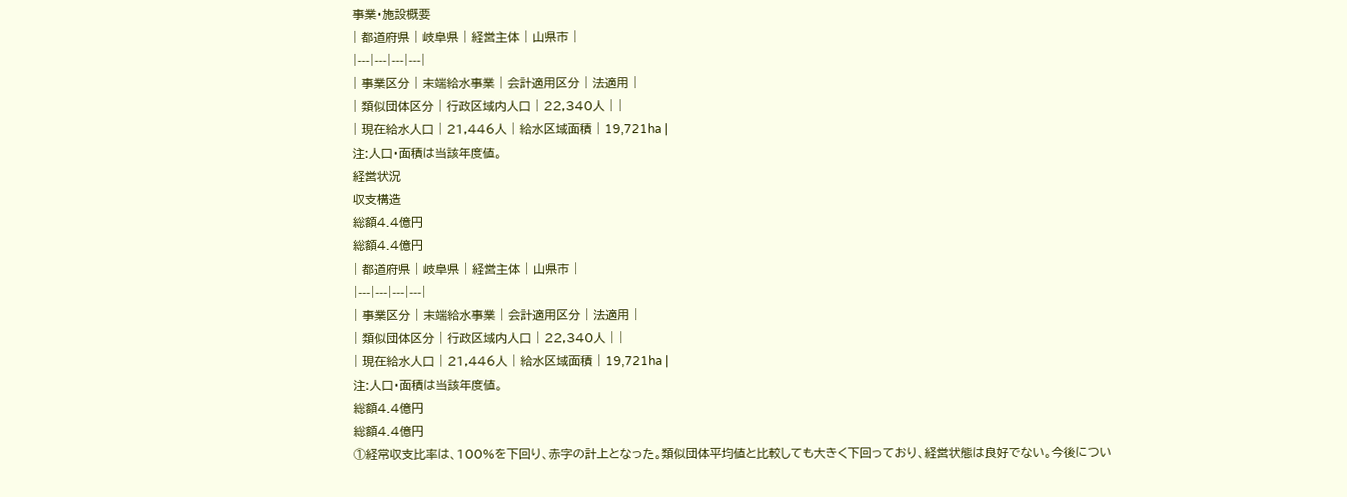事業・施設概要
| 都道府県 | 岐阜県 | 経営主体 | 山県市 |
|---|---|---|---|
| 事業区分 | 末端給水事業 | 会計適用区分 | 法適用 |
| 類似団体区分 | 行政区域内人口 | 22,340人 | |
| 現在給水人口 | 21,446人 | 給水区域面積 | 19,721ha |
注:人口・面積は当該年度値。
経営状況
収支構造
総額4.4億円
総額4.4億円
| 都道府県 | 岐阜県 | 経営主体 | 山県市 |
|---|---|---|---|
| 事業区分 | 末端給水事業 | 会計適用区分 | 法適用 |
| 類似団体区分 | 行政区域内人口 | 22,340人 | |
| 現在給水人口 | 21,446人 | 給水区域面積 | 19,721ha |
注:人口・面積は当該年度値。
総額4.4億円
総額4.4億円
①経常収支比率は、100%を下回り、赤字の計上となった。類似団体平均値と比較しても大きく下回っており、経営状態は良好でない。今後につい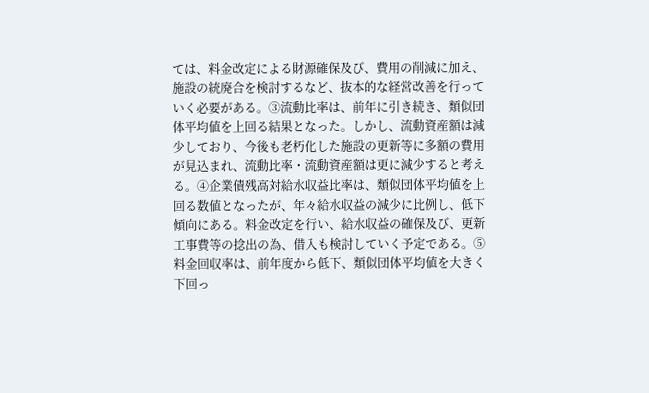ては、料金改定による財源確保及び、費用の削減に加え、施設の統廃合を検討するなど、抜本的な経営改善を行っていく必要がある。③流動比率は、前年に引き続き、類似団体平均値を上回る結果となった。しかし、流動資産額は減少しており、今後も老朽化した施設の更新等に多額の費用が見込まれ、流動比率・流動資産額は更に減少すると考える。④企業債残高対給水収益比率は、類似団体平均値を上回る数値となったが、年々給水収益の減少に比例し、低下傾向にある。料金改定を行い、給水収益の確保及び、更新工事費等の捻出の為、借入も検討していく予定である。⑤料金回収率は、前年度から低下、類似団体平均値を大きく下回っ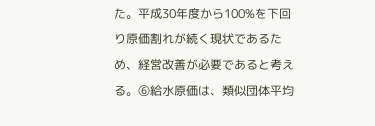た。平成30年度から100%を下回り原価割れが続く現状であるため、経営改善が必要であると考える。⑥給水原価は、類似団体平均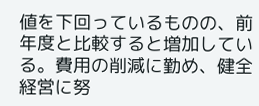値を下回っているものの、前年度と比較すると増加している。費用の削減に勤め、健全経営に努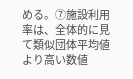める。⑦施設利用率は、全体的に見て類似団体平均値より高い数値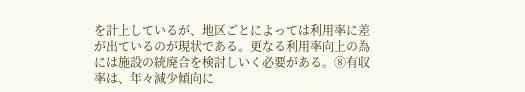を計上しているが、地区ごとによっては利用率に差が出ているのが現状である。更なる利用率向上の為には施設の統廃合を検討しいく必要がある。⑧有収率は、年々減少傾向に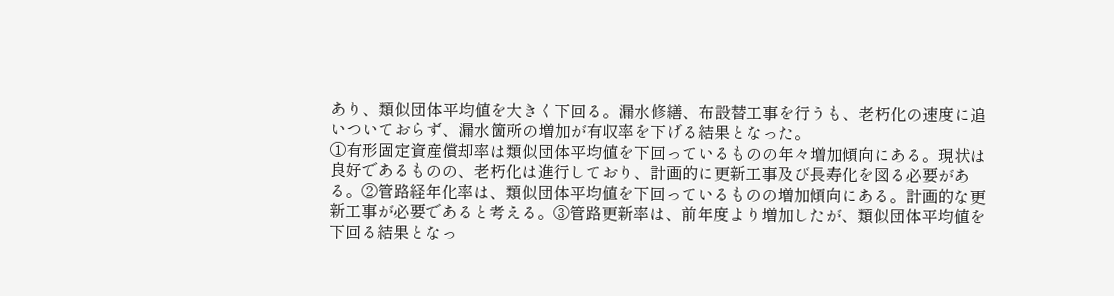あり、類似団体平均値を大きく下回る。漏水修繕、布設替工事を行うも、老朽化の速度に追いついておらず、漏水箇所の増加が有収率を下げる結果となった。
①有形固定資産償却率は類似団体平均値を下回っているものの年々増加傾向にある。現状は良好であるものの、老朽化は進行しており、計画的に更新工事及び長寿化を図る必要がある。②管路経年化率は、類似団体平均値を下回っているものの増加傾向にある。計画的な更新工事が必要であると考える。③管路更新率は、前年度より増加したが、類似団体平均値を下回る結果となっ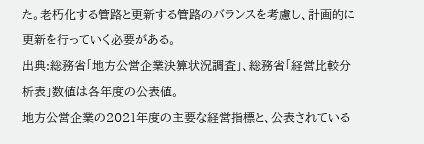た。老朽化する管路と更新する管路のバランスを考慮し、計画的に更新を行っていく必要がある。
出典:総務省「地方公営企業決算状況調査」、総務省「経営比較分析表」数値は各年度の公表値。
地方公営企業の2021年度の主要な経営指標と、公表されている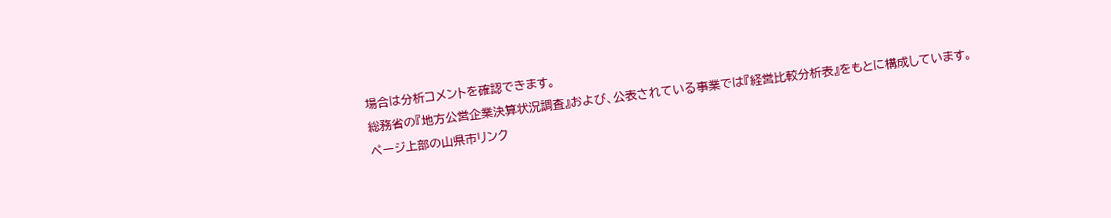場合は分析コメントを確認できます。
総務省の『地方公営企業決算状況調査』および、公表されている事業では『経営比較分析表』をもとに構成しています。
ページ上部の山県市リンク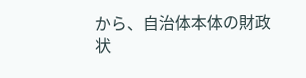から、自治体本体の財政状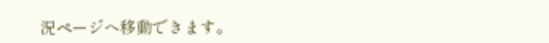況ページへ移動できます。